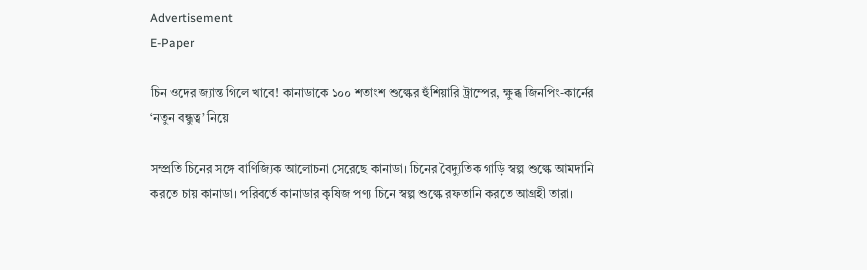Advertisement
E-Paper

চিন ওদের জ্যান্ত গিলে খাবে! কানাডাকে ১০০ শতাংশ শুল্কের হুঁশিয়ারি ট্রাম্পের, ক্ষুব্ধ জিনপিং-কার্নের ‘নতুন বন্ধুত্ব’ নিয়ে

সম্প্রতি চিনের সঙ্গে বাণিজ্যিক আলোচনা সেরেছে কানাডা। চিনের বৈদ্যুতিক গাড়ি স্বল্প শুল্কে আমদানি করতে চায় কানাডা। পরিবর্তে কানাডার কৃষিজ পণ্য চিনে স্বল্প শুল্কে রফতানি করতে আগ্রহী তারা।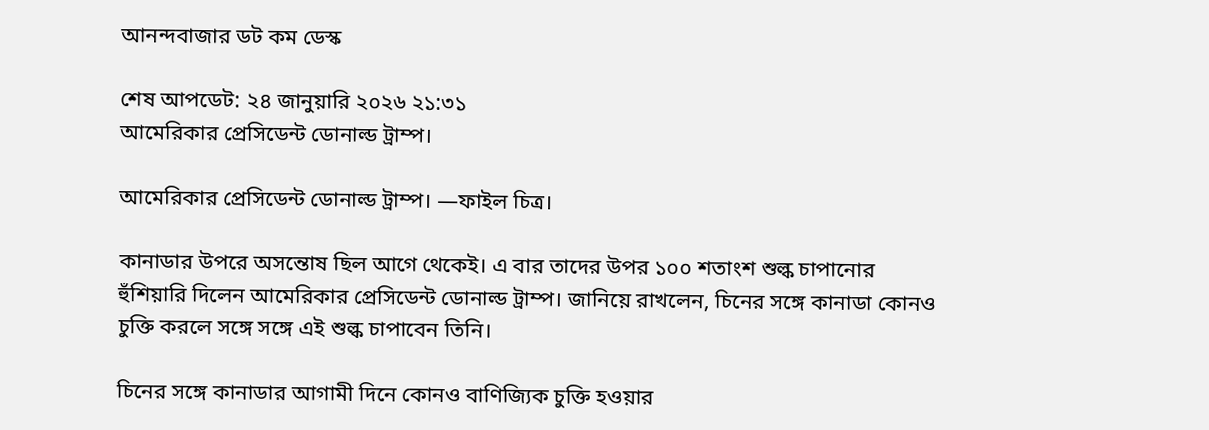আনন্দবাজার ডট কম ডেস্ক

শেষ আপডেট: ২৪ জানুয়ারি ২০২৬ ২১:৩১
আমেরিকার প্রেসিডেন্ট ডোনাল্ড ট্রাম্প।

আমেরিকার প্রেসিডেন্ট ডোনাল্ড ট্রাম্প। —ফাইল চিত্র।

কানাডার উপরে অসন্তোষ ছিল আগে থেকেই। এ বার তাদের উপর ১০০ শতাংশ শুল্ক চাপানোর হুঁশিয়ারি দিলেন আমেরিকার প্রেসিডেন্ট ডোনাল্ড ট্রাম্প। জানিয়ে রাখলেন, চিনের সঙ্গে কানাডা কোনও চুক্তি করলে সঙ্গে সঙ্গে এই শুল্ক চাপাবেন তিনি।

চিনের সঙ্গে কানাডার আগামী দিনে কোনও বাণিজ্যিক চুক্তি হওয়ার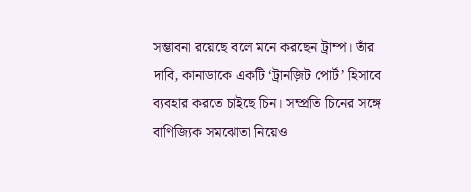সম্ভাবনা রয়েছে বলে মনে করছেন ট্রাম্প। তাঁর দাবি, কানাডাকে একটি ‘ট্রানজ়িট পোর্ট’ হিসাবে ব্যবহার করতে চাইছে চিন। সম্প্রতি চিনের সঙ্গে বাণিজ্যিক সমঝোতা নিয়েও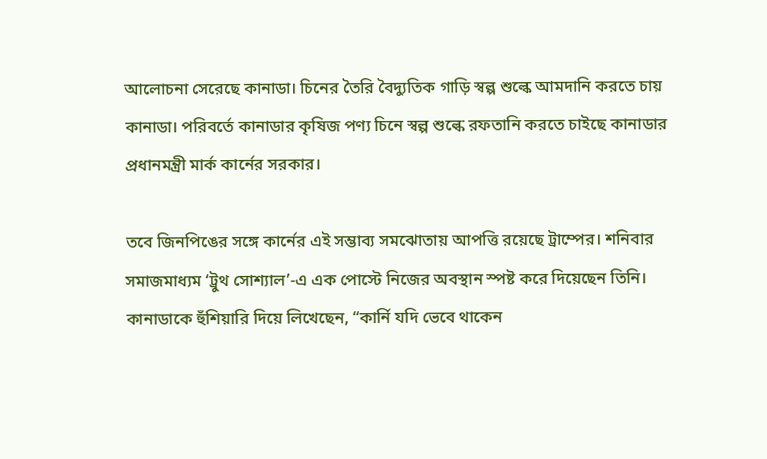আলোচনা সেরেছে কানাডা। চিনের তৈরি বৈদ্যুতিক গাড়ি স্বল্প শুল্কে আমদানি করতে চায় কানাডা। পরিবর্তে কানাডার কৃষিজ পণ্য চিনে স্বল্প শুল্কে রফতানি করতে চাইছে কানাডার প্রধানমন্ত্রী মার্ক কার্নের সরকার।

তবে জিনপিঙের সঙ্গে কার্নের এই সম্ভাব্য সমঝোতায় আপত্তি রয়েছে ট্রাম্পের। শনিবার সমাজমাধ্যম ‘ট্রুথ সোশ্যাল’-এ এক পোস্টে নিজের অবস্থান স্পষ্ট করে দিয়েছেন তিনি। কানাডাকে হুঁশিয়ারি দিয়ে লিখেছেন, “কার্নি যদি ভেবে থাকেন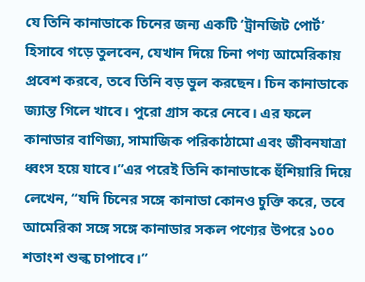যে তিনি কানাডাকে চিনের জন্য একটি ‘ট্রানজিট পোর্ট’ হিসাবে গড়ে তুলবেন, যেখান দিয়ে চিনা পণ্য আমেরিকায় প্রবেশ করবে, তবে তিনি বড় ভুল করছেন। চিন কানাডাকে জ্যান্ত গিলে খাবে। পুরো গ্রাস করে নেবে। এর ফলে কানাডার বাণিজ্য, সামাজিক পরিকাঠামো এবং জীবনযাত্রা ধ্বংস হয়ে যাবে।”এর পরেই তিনি কানাডাকে হুঁশিয়ারি দিয়ে লেখেন, “যদি চিনের সঙ্গে কানাডা কোনও চুক্তি করে, তবে আমেরিকা সঙ্গে সঙ্গে কানাডার সকল পণ্যের উপরে ১০০ শতাংশ শুল্ক চাপাবে।”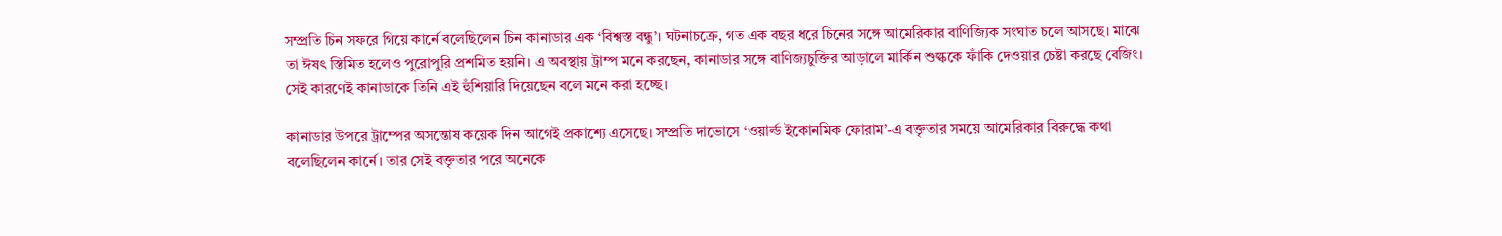সম্প্রতি চিন সফরে গিয়ে কার্নে বলেছিলেন চিন কানাডার এক ‘বিশ্বস্ত বন্ধু’। ঘটনাচক্রে, গত এক বছর ধরে চিনের সঙ্গে আমেরিকার বাণিজ্যিক সংঘাত চলে আসছে। মাঝে তা ঈষৎ স্তিমিত হলেও পুরোপুরি প্রশমিত হয়নি। এ অবস্থায় ট্রাম্প মনে করছেন, কানাডার সঙ্গে বাণিজ্যচুক্তির আড়ালে মার্কিন শুল্ককে ফাঁকি দেওয়ার চেষ্টা করছে বেজিং। সেই কারণেই কানাডাকে তিনি এই হুঁশিয়ারি দিয়েছেন বলে মনে করা হচ্ছে।

কানাডার উপরে ট্রাম্পের অসন্তোষ কয়েক দিন আগেই প্রকাশ্যে এসেছে। সম্প্রতি দাভোসে ‘ওয়ার্ল্ড ইকোনমিক ফোরাম’-এ বক্তৃতার সময়ে আমেরিকার বিরুদ্ধে কথা বলেছিলেন কার্নে। তার সেই বক্তৃতার পরে অনেকে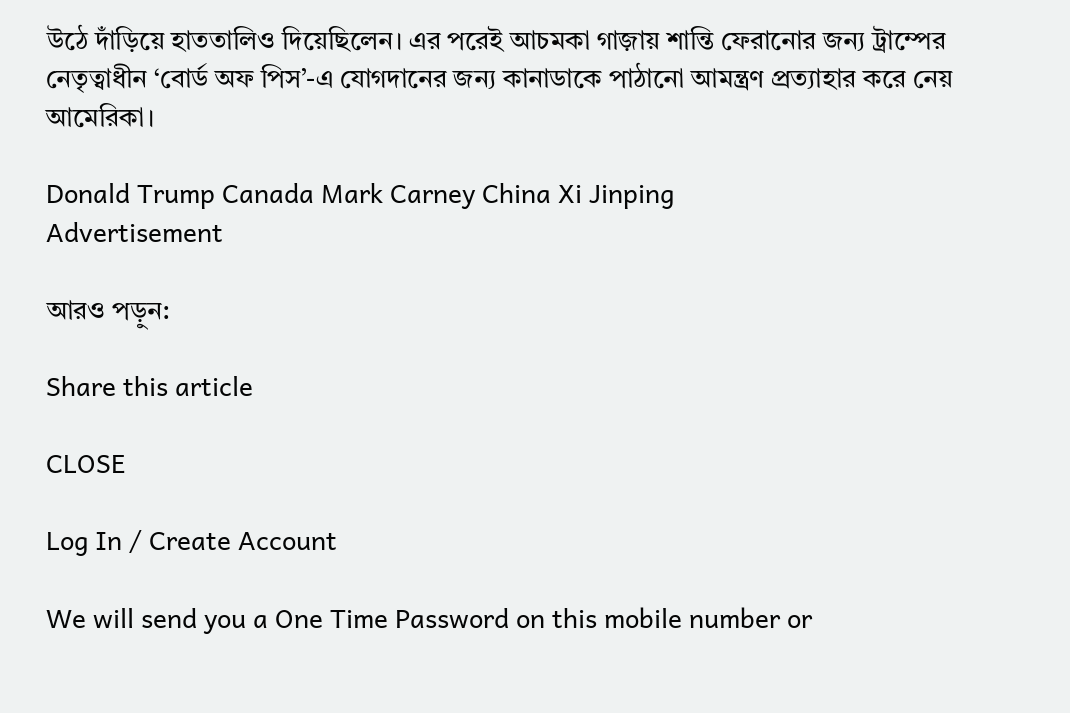উঠে দাঁড়িয়ে হাততালিও দিয়েছিলেন। এর পরেই আচমকা গাজ়ায় শান্তি ফেরানোর জন্য ট্রাম্পের নেতৃত্বাধীন ‘বোর্ড অফ পিস’-এ যোগদানের জন্য কানাডাকে পাঠানো আমন্ত্রণ প্রত্যাহার করে নেয় আমেরিকা।

Donald Trump Canada Mark Carney China Xi Jinping
Advertisement

আরও পড়ুন:

Share this article

CLOSE

Log In / Create Account

We will send you a One Time Password on this mobile number or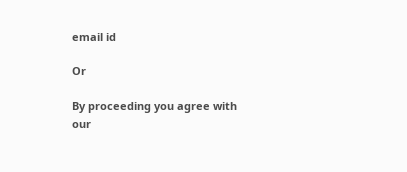email id

Or

By proceeding you agree with our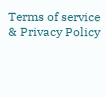Terms of service & Privacy Policy